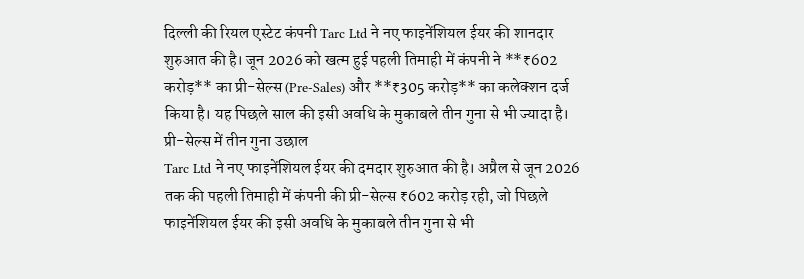दिल्ली की रियल एस्टेट कंपनी Tarc Ltd ने नए फाइनेंशियल ईयर की शानदार शुरुआत की है। जून 2026 को खत्म हुई पहली तिमाही में कंपनी ने **₹602 करोड़** का प्री-सेल्स (Pre-Sales) और **₹305 करोड़** का कलेक्शन दर्ज किया है। यह पिछले साल की इसी अवधि के मुकाबले तीन गुना से भी ज्यादा है।
प्री-सेल्स में तीन गुना उछाल
Tarc Ltd ने नए फाइनेंशियल ईयर की दमदार शुरुआत की है। अप्रैल से जून 2026 तक की पहली तिमाही में कंपनी की प्री-सेल्स ₹602 करोड़ रही, जो पिछले फाइनेंशियल ईयर की इसी अवधि के मुकाबले तीन गुना से भी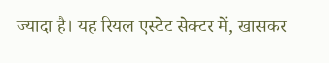ज्यादा है। यह रियल एस्टेट सेक्टर में, खासकर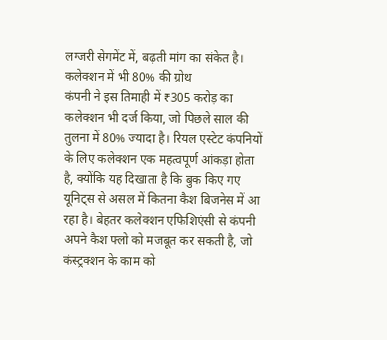लग्जरी सेगमेंट में, बढ़ती मांग का संकेत है।
कलेक्शन में भी 80% की ग्रोथ
कंपनी ने इस तिमाही में ₹305 करोड़ का कलेक्शन भी दर्ज किया, जो पिछले साल की तुलना में 80% ज्यादा है। रियल एस्टेट कंपनियों के लिए कलेक्शन एक महत्वपूर्ण आंकड़ा होता है, क्योंकि यह दिखाता है कि बुक किए गए यूनिट्स से असल में कितना कैश बिजनेस में आ रहा है। बेहतर कलेक्शन एफिशिएंसी से कंपनी अपने कैश फ्लो को मजबूत कर सकती है, जो कंस्ट्रक्शन के काम को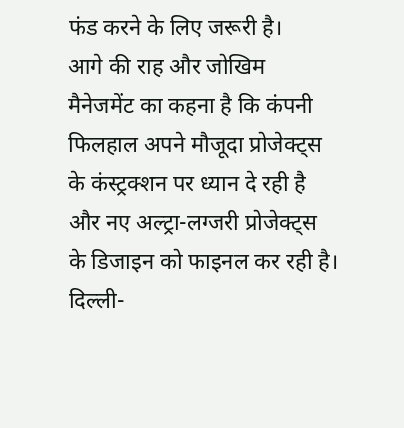फंड करने के लिए जरूरी है।
आगे की राह और जोखिम
मैनेजमेंट का कहना है कि कंपनी फिलहाल अपने मौजूदा प्रोजेक्ट्स के कंस्ट्रक्शन पर ध्यान दे रही है और नए अल्ट्रा-लग्जरी प्रोजेक्ट्स के डिजाइन को फाइनल कर रही है। दिल्ली-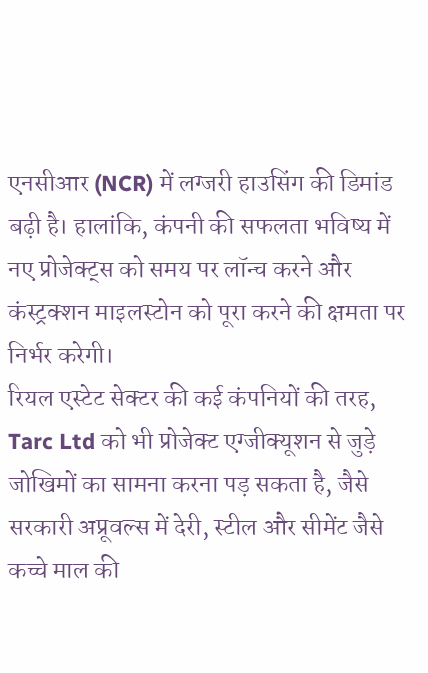एनसीआर (NCR) में लग्जरी हाउसिंग की डिमांड बढ़ी है। हालांकि, कंपनी की सफलता भविष्य में नए प्रोजेक्ट्स को समय पर लॉन्च करने और कंस्ट्रक्शन माइलस्टोन को पूरा करने की क्षमता पर निर्भर करेगी।
रियल एस्टेट सेक्टर की कई कंपनियों की तरह, Tarc Ltd को भी प्रोजेक्ट एग्जीक्यूशन से जुड़े जोखिमों का सामना करना पड़ सकता है, जैसे सरकारी अप्रूवल्स में देरी, स्टील और सीमेंट जैसे कच्चे माल की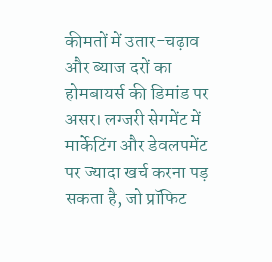कीमतों में उतार-चढ़ाव और ब्याज दरों का होमबायर्स की डिमांड पर असर। लग्जरी सेगमेंट में मार्केटिंग और डेवलपमेंट पर ज्यादा खर्च करना पड़ सकता है, जो प्रॉफिट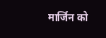मार्जिन को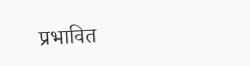प्रभावित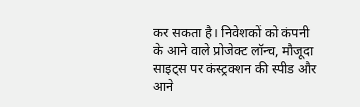कर सकता है। निवेशकों को कंपनी के आने वाले प्रोजेक्ट लॉन्च, मौजूदा साइट्स पर कंस्ट्रक्शन की स्पीड और आने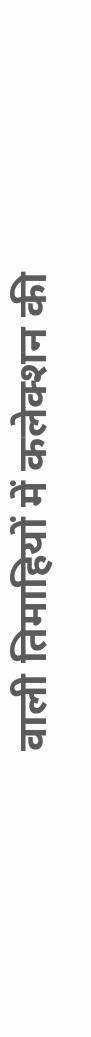वाली तिमाहियों में कलेक्शन की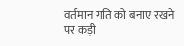वर्तमान गति को बनाए रखने पर कड़ी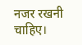नजर रखनी चाहिए।